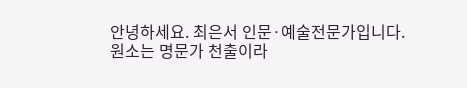안녕하세요. 최은서 인문·예술전문가입니다.
원소는 명문가 천출이라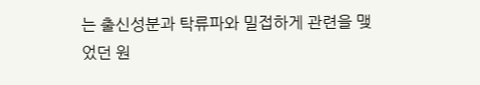는 출신성분과 탁류파와 밀접하게 관련을 맺었던 원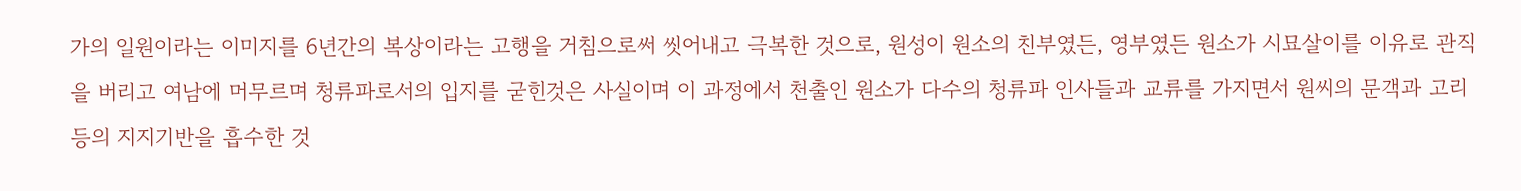가의 일원이라는 이미지를 6년간의 복상이라는 고행을 거침으로써 씻어내고 극복한 것으로, 원성이 원소의 친부였든, 영부였든 원소가 시묘살이를 이유로 관직을 버리고 여남에 머무르며 청류파로서의 입지를 굳힌것은 사실이며 이 과정에서 천출인 원소가 다수의 청류파 인사들과 교류를 가지면서 원씨의 문객과 고리 등의 지지기반을 흡수한 것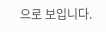으로 보입니다.